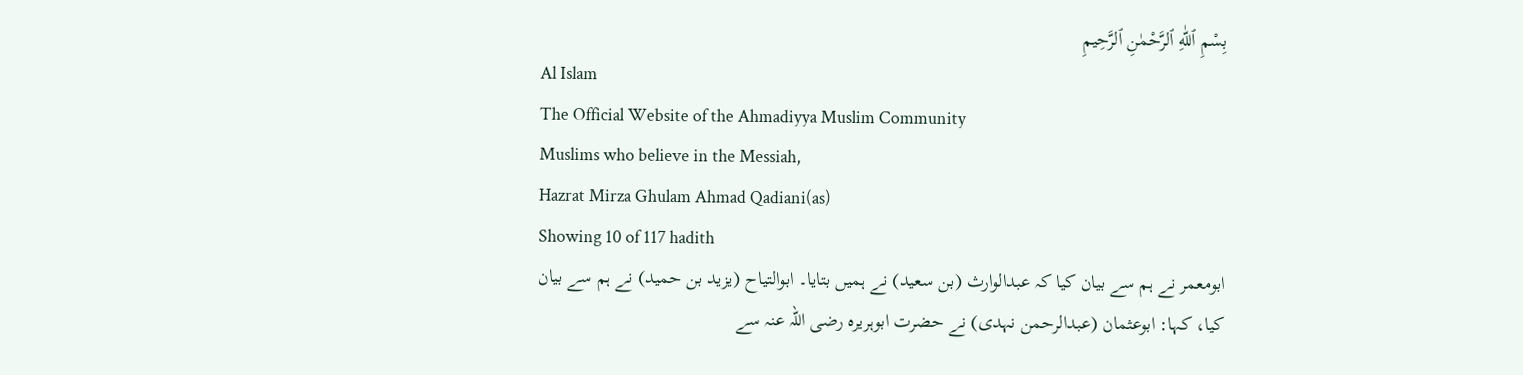بِسْمِ ٱللّٰهِ ٱلرَّحْمٰنِ ٱلرَّحِيمِ
Al Islam
The Official Website of the Ahmadiyya Muslim Community
Muslims who believe in the Messiah,
Hazrat Mirza Ghulam Ahmad Qadiani(as)
Showing 10 of 117 hadith
ابومعمر نے ہم سے بیان کیا کہ عبدالوارث (بن سعید) نے ہمیں بتایا۔ ابوالتیاح (یزید بن حمید) نے ہم سے بیان کیا، کہا: ابوعثمان (عبدالرحمن نہدی) نے حضرت ابوہریرہ رضی اللہ عنہ سے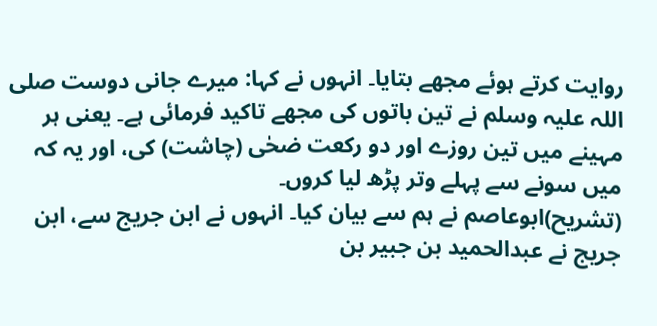روایت کرتے ہوئے مجھے بتایا۔ انہوں نے کہا: میرے جانی دوست صلی اللہ علیہ وسلم نے تین باتوں کی مجھے تاکید فرمائی ہے۔ یعنی ہر مہینے میں تین روزے اور دو رکعت ضحٰی (چاشت) کی، اور یہ کہ میں سونے سے پہلے وتر پڑھ لیا کروں۔
(تشریح)ابوعاصم نے ہم سے بیان کیا۔ انہوں نے ابن جریج سے، ابن جریج نے عبدالحمید بن جبیر بن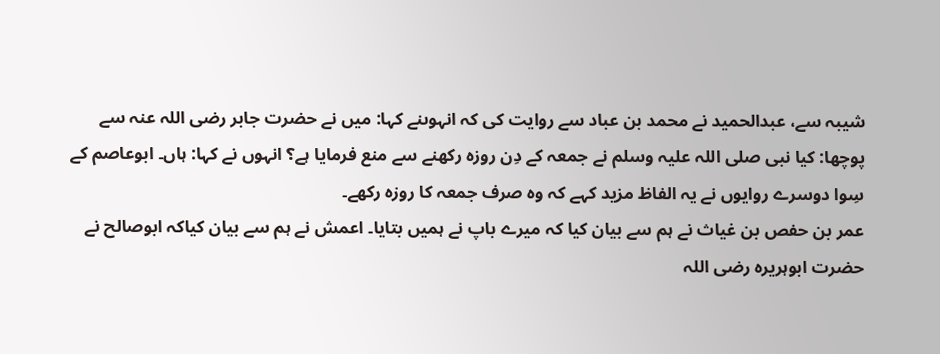شیبہ سے، عبدالحمید نے محمد بن عباد سے روایت کی کہ انہوںنے کہا: میں نے حضرت جابر رضی اللہ عنہ سے پوچھا: کیا نبی صلی اللہ علیہ وسلم نے جمعہ کے دِن روزہ رکھنے سے منع فرمایا ہے؟ انہوں نے کہا: ہاں۔ ابوعاصم کے سِوا دوسرے روایوں نے یہ الفاظ مزید کہے کہ وہ صرف جمعہ کا روزہ رکھے۔
عمر بن حفص بن غیاث نے ہم سے بیان کیا کہ میرے باپ نے ہمیں بتایا۔ اعمش نے ہم سے بیان کیاکہ ابوصالح نے حضرت ابوہریرہ رضی اللہ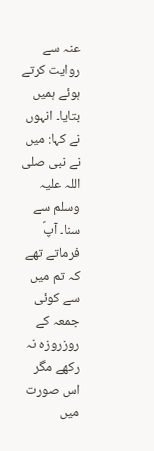عنہ سے روایت کرتے ہوئے ہمیں بتایا۔ انہوں نے کہا: میں نے نبی صلی اللہ علیہ وسلم سے سنا۔ آپؐ فرماتے تھے کہ تم میں سے کوئی جمعہ کے روزروزہ نہ رکھے مگر اس صورت میں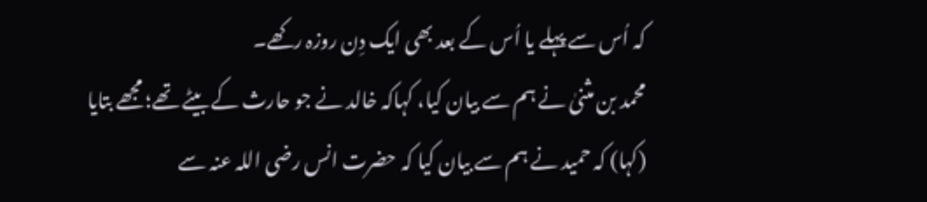کہ اُس سے پہلے یا اُس کے بعد بھی ایک دِن روزہ رکھے۔
محمد بن مثنیٰ نے ہم سے بیان کیا، کہاکہ خالد نے جو حارث کے بیٹے تھے؛ مجھے بتایا (کہا) کہ حمید نے ہم سے بیان کیا کہ حضرت انس رضی اللہ عنہ سے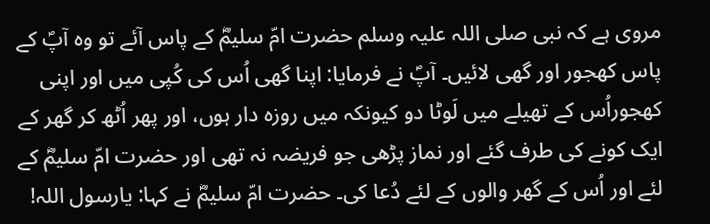مروی ہے کہ نبی صلی اللہ علیہ وسلم حضرت امّ سلیمؓ کے پاس آئے تو وہ آپؐ کے پاس کھجور اور گھی لائیں۔ آپؐ نے فرمایا: اپنا گھی اُس کی کُپی میں اور اپنی کھجوراُس کے تھیلے میں لَوٹا دو کیونکہ میں روزہ دار ہوں، اور پھر اُٹھ کر گھر کے ایک کونے کی طرف گئے اور نماز پڑھی جو فریضہ نہ تھی اور حضرت امّ سلیمؓ کے لئے اور اُس کے گھر والوں کے لئے دُعا کی۔ حضرت امّ سلیمؓ نے کہا: یارسول اللہ!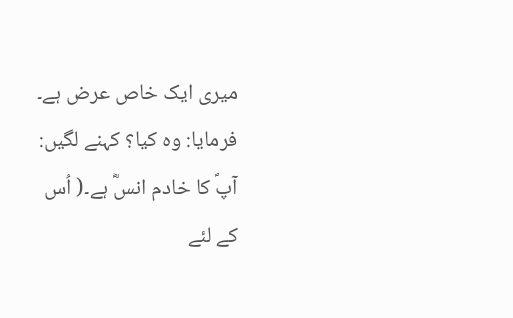میری ایک خاص عرض ہے۔ فرمایا: وہ کیا؟ کہنے لگیں: آپؐ کا خادم انسؓ ہے۔( اُس کے لئے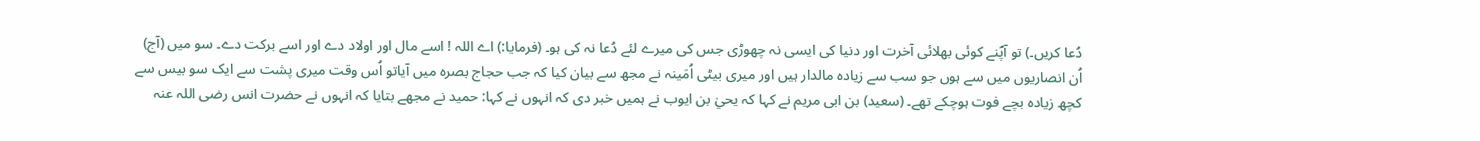دُعا کریں۔) تو آپؐنے کوئی بھلائی آخرت اور دنیا کی ایسی نہ چھوڑی جس کی میرے لئے دُعا نہ کی ہو۔ (فرمایا:) اے اللہ ! اسے مال اور اولاد دے اور اسے برکت دے۔ سو میں (آج) اُن انصاریوں میں سے ہوں جو سب سے زیادہ مالدار ہیں اور میری بیٹی اُمَینہ نے مجھ سے بیان کیا کہ جب حجاج بصرہ میں آیاتو اُس وقت میری پشت سے ایک سو بیس سے کچھ زیادہ بچے فوت ہوچکے تھے۔ (سعید) بن ابی مریم نے کہا کہ یحيٰ بن ایوب نے ہمیں خبر دی کہ انہوں نے کہا: حمید نے مجھے بتایا کہ انہوں نے حضرت انس رضی اللہ عنہ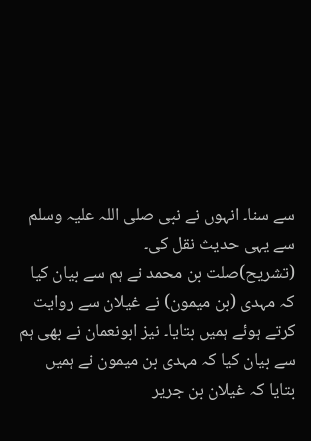سے سنا۔ انہوں نے نبی صلی اللہ علیہ وسلم سے یہی حدیث نقل کی۔
(تشریح)صلت بن محمد نے ہم سے بیان کیا کہ مہدی (بن میمون) نے غیلان سے روایت کرتے ہوئے ہمیں بتایا۔ نیز ابونعمان نے بھی ہم سے بیان کیا کہ مہدی بن میمون نے ہمیں بتایا کہ غیلان بن جریر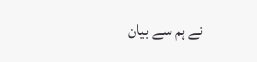نے ہم سے بیان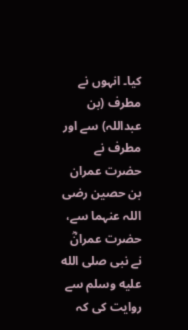کیا۔ انہوں نے مطرف (بن عبداللہ) سے اور مطرف نے حضرت عمران بن حصین رضی اللہ عنہما سے، حضرت عمرانؓ نے نبی صلى الله عليه وسلم سے روایت کی کہ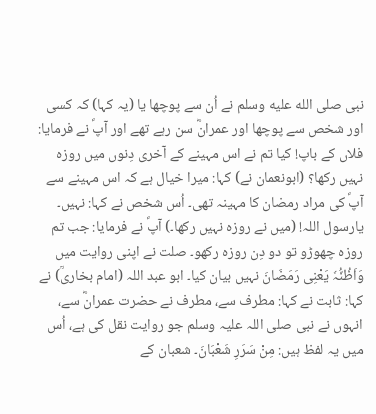نبی صلى الله عليه وسلم نے اُن سے پوچھا یا (یہ کہا) کہ کسی اور شخص سے پوچھا اور عمرانؓ سن رہے تھے اور آپؐ نے فرمایا: فلاں کے باپ! کیا تم نے اس مہینے کے آخری دِنوں میں روزہ نہیں رکھا؟ (ابونعمان نے) کہا: میرا خیال ہے کہ اس مہینے سے آپؐ کی مراد رمضان کا مہینہ تھی۔ اُس شخص نے کہا: نہیں۔ یارسول اللہ! (میں نے روزہ نہیں رکھا۔) آپؐ نے فرمایا: جب تم روزہ چھوڑو تو دو دِن روزہ رکھو۔ صلت نے اپنی روایت میں وَاَظُنُّہٗ یَعْنِی رَمَضَانَ نہیں بیان کیا۔ ابو عبد اللہ (امام بخاریؒ) نے کہا: ثابت نے کہا: مطرف سے، مطرف نے حضرت عمرانؓ سے، انہوں نے نبی صلی اللہ علیہ وسلم جو روایت نقل کی ہے، اُس میں یہ لفظ ہیں: مِنْ سَرَرِ شَعْبَانَ۔ شعبان کے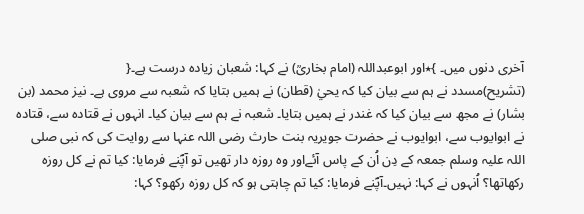آخری دنوں میں۔ }٭اور ابوعبداللہ (امام بخاریؒ) نے کہا: شعبان زیادہ درست ہے۔{
(تشریح)مسدد نے ہم سے بیان کیا کہ یحيٰ (قطان) نے ہمیں بتایا کہ شعبہ سے مروی ہے۔ نیز محمد (بن بشار) نے مجھ سے بیان کیا کہ غندر نے ہمیں بتایا۔ شعبہ نے ہم سے بیان کیا۔ انہوں نے قتادہ سے، قتادہ نے ابوایوب سے، ابوایوب نے حضرت جویریہ بنت حارث رضی اللہ عنہا سے روایت کی کہ نبی صلی اللہ علیہ وسلم جمعہ کے دِن اُن کے پاس آئےاور وہ روزہ دار تھیں تو آپؐنے فرمایا: کیا تم نے کل روزہ رکھاتھا؟ اُنہوں نے کہا: نہیں۔آپؐنے فرمایا: کیا تم چاہتی ہو کہ کل روزہ رکھو؟ کہا: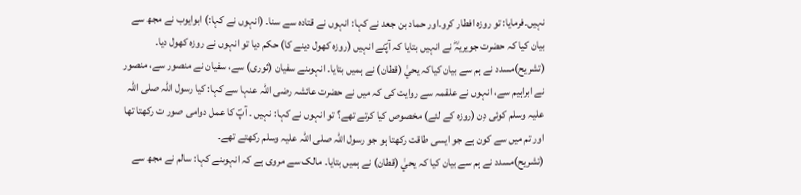نہیں۔فرمایا: تو روزہ افطار کرو۔اور حماد بن جعد نے کہا: انہوں نے قتادہ سے سنا۔ (انہوں نے کہا:) ابوایوب نے مجھ سے بیان کیا کہ حضرت جویریہؓ نے انہیں بتایا کہ آپؐنے انہیں (روزہ کھول دینے کا) حکم دیا تو انہوں نے روزہ کھول دیا۔
(تشریح)مسدد نے ہم سے بیان کیاکہ یحيٰ (قطان) نے ہمیں بتایا۔ انہوںنے سفیان (ثوری) سے، سفیان نے منصور سے، منصور نے ابراہیم سے، انہوں نے علقمہ سے روایت کی کہ میں نے حضرت عائشہ رضی اللہ عنہا سے کہا: کیا رسول اللہ صلی اللہ علیہ وسلم کوئی دِن (روزہ کے لئے) مخصوص کیا کرتے تھے؟ تو انہوں نے کہا: نہیں ۔ آپؐ کا عمل دوامی صور ت رکھتا تھا اور تم میں سے کون ہے جو ایسی طاقت رکھتا ہو جو رسول اللہ صلی اللہ علیہ وسلم رکھتے تھے۔
(تشریح)مسدد نے ہم سے بیان کیا کہ یحيٰ (قطان) نے ہمیں بتایا۔ مالک سے مروی ہے کہ انہوںنے کہا: سالم نے مجھ سے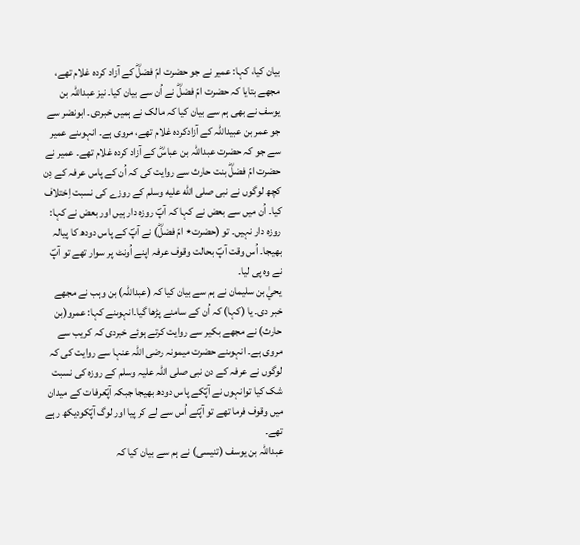بیان کیا، کہا: عمیر نے جو حضرت امّ فضلؓ کے آزاد کردہ غلام تھے، مجھے بتایا کہ حضرت امّ فضلؓ نے اُن سے بیان کیا۔ نیز عبداللہ بن یوسف نے بھی ہم سے بیان کیا کہ مالک نے ہمیں خبردی۔ ابونضر سے جو عمر بن عبیداللہ کے آزادکردہ غلام تھے، مروی ہے۔ انہوںنے عمیر سے جو کہ حضرت عبداللہ بن عباسؓ کے آزاد کردہ غلام تھے۔ عمیر نے حضرت امّ فضلؓ بنت حارث سے روایت کی کہ اُن کے پاس عرفہ کے دِن کچھ لوگوں نے نبی صلى الله عليه وسلم کے روزے کی نسبت اِختلاف کیا۔ اُن میں سے بعض نے کہا کہ آپؐ روزہ دار ہیں اور بعض نے کہا: روزہ دار نہیں۔ تو (حضرت٭ امّ فضلؓ) نے آپؐ کے پاس دودھ کا پیالہ بھیجا۔ اُس وقت آپؐ بحالت وقوف عرفہ اپنے اُونٹ پر سوار تھے تو آپؐ نے وہ پی لیا۔
یحيٰ بن سلیمان نے ہم سے بیان کیا کہ (عبداللہ) بن وہب نے مجھے خبر دی۔ یا (کہا) کہ اُن کے سامنے پڑھا گیا۔انہوںنے کہا: عمرو(بن حارث) نے مجھے بکیر سے روایت کرتے ہوئے خبردی کہ کریب سے مروی ہے۔ انہوںنے حضرت میمونہ رضی اللہ عنہا سے روایت کی کہ لوگوں نے عرفہ کے دن نبی صلی اللہ علیہ وسلم کے روزہ کی نسبت شک کیا توانہوں نے آپؐکے پاس دودھ بھیجا جبکہ آپؐعرفات کے میدان میں وقوف فرما تھے تو آپؐنے اُس سے لے کر پیا اور لوگ آپؐکودیکھ رہے تھے۔
عبداللہ بن یوسف (تنیسی) نے ہم سے بیان کیا کہ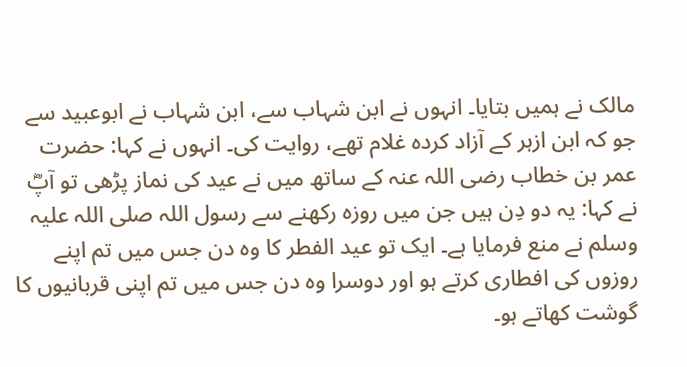مالک نے ہمیں بتایا۔ انہوں نے ابن شہاب سے، ابن شہاب نے ابوعبید سے جو کہ ابن ازہر کے آزاد کردہ غلام تھے، روایت کی۔ انہوں نے کہا: حضرت عمر بن خطاب رضی اللہ عنہ کے ساتھ میں نے عید کی نماز پڑھی تو آپؓ نے کہا: یہ دو دِن ہیں جن میں روزہ رکھنے سے رسول اللہ صلی اللہ علیہ وسلم نے منع فرمایا ہے۔ ایک تو عید الفطر کا وہ دن جس میں تم اپنے روزوں کی افطاری کرتے ہو اور دوسرا وہ دن جس میں تم اپنی قربانیوں کا گوشت کھاتے ہو۔